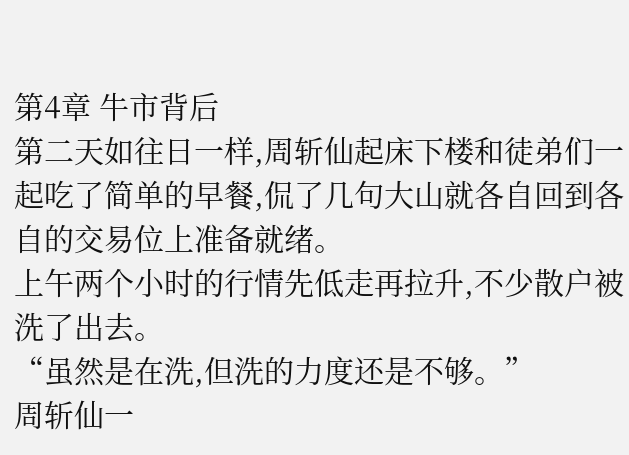第4章 牛市背后
第二天如往日一样,周斩仙起床下楼和徒弟们一起吃了简单的早餐,侃了几句大山就各自回到各自的交易位上准备就绪。
上午两个小时的行情先低走再拉升,不少散户被洗了出去。
“虽然是在洗,但洗的力度还是不够。”
周斩仙一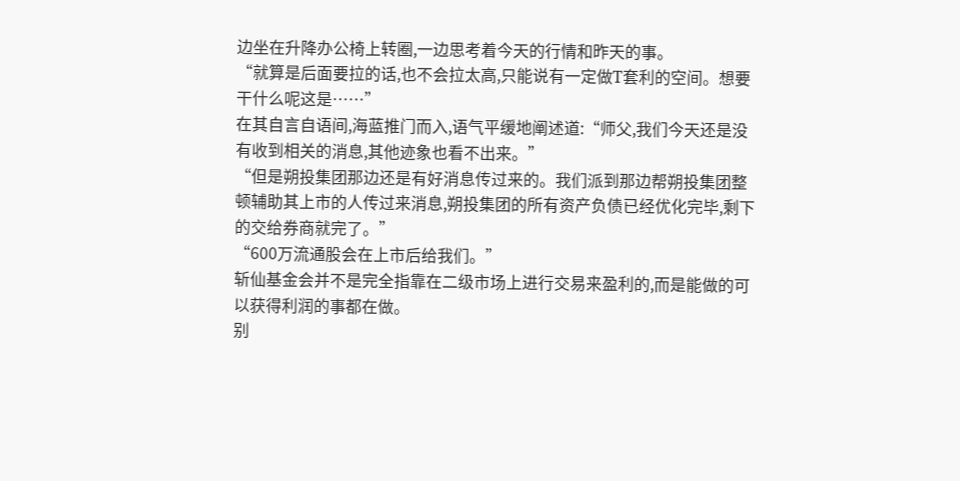边坐在升降办公椅上转圈,一边思考着今天的行情和昨天的事。
“就算是后面要拉的话,也不会拉太高,只能说有一定做T套利的空间。想要干什么呢这是……”
在其自言自语间,海蓝推门而入,语气平缓地阐述道:“师父,我们今天还是没有收到相关的消息,其他迹象也看不出来。”
“但是朔投集团那边还是有好消息传过来的。我们派到那边帮朔投集团整顿辅助其上市的人传过来消息,朔投集团的所有资产负债已经优化完毕,剩下的交给券商就完了。”
“600万流通股会在上市后给我们。”
斩仙基金会并不是完全指靠在二级市场上进行交易来盈利的,而是能做的可以获得利润的事都在做。
别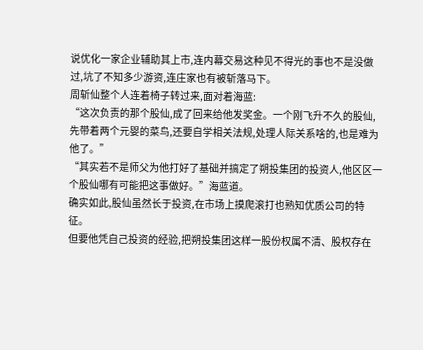说优化一家企业辅助其上市,连内幕交易这种见不得光的事也不是没做过,坑了不知多少游资,连庄家也有被斩落马下。
周斩仙整个人连着椅子转过来,面对着海蓝:
“这次负责的那个股仙,成了回来给他发奖金。一个刚飞升不久的股仙,先带着两个元婴的菜鸟,还要自学相关法规,处理人际关系啥的,也是难为他了。”
“其实若不是师父为他打好了基础并搞定了朔投集团的投资人,他区区一个股仙哪有可能把这事做好。”海蓝道。
确实如此,股仙虽然长于投资,在市场上摸爬滚打也熟知优质公司的特征。
但要他凭自己投资的经验,把朔投集团这样一股份权属不清、股权存在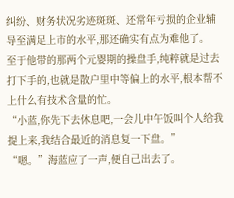纠纷、财务状况劣迹斑斑、还常年亏损的企业辅导至满足上市的水平,那还确实有点为难他了。
至于他带的那两个元婴期的操盘手,纯粹就是过去打下手的,也就是散户里中等偏上的水平,根本帮不上什么有技术含量的忙。
“小蓝,你先下去休息吧,一会儿中午饭叫个人给我提上来,我结合最近的消息复一下盘。”
“嗯。”海蓝应了一声,便自己出去了。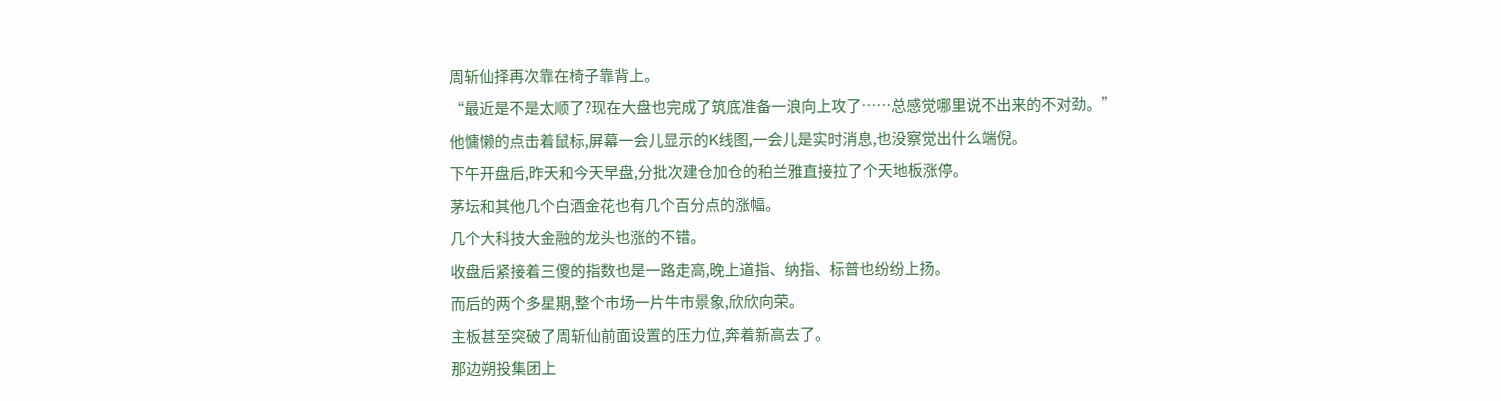周斩仙择再次靠在椅子靠背上。
“最近是不是太顺了?现在大盘也完成了筑底准备一浪向上攻了……总感觉哪里说不出来的不对劲。”
他慵懒的点击着鼠标,屏幕一会儿显示的K线图,一会儿是实时消息,也没察觉出什么端倪。
下午开盘后,昨天和今天早盘,分批次建仓加仓的䄸兰雅直接拉了个天地板涨停。
茅坛和其他几个白酒金花也有几个百分点的涨幅。
几个大科技大金融的龙头也涨的不错。
收盘后紧接着三傻的指数也是一路走高,晚上道指、纳指、标普也纷纷上扬。
而后的两个多星期,整个市场一片牛市景象,欣欣向荣。
主板甚至突破了周斩仙前面设置的压力位,奔着新高去了。
那边朔投集团上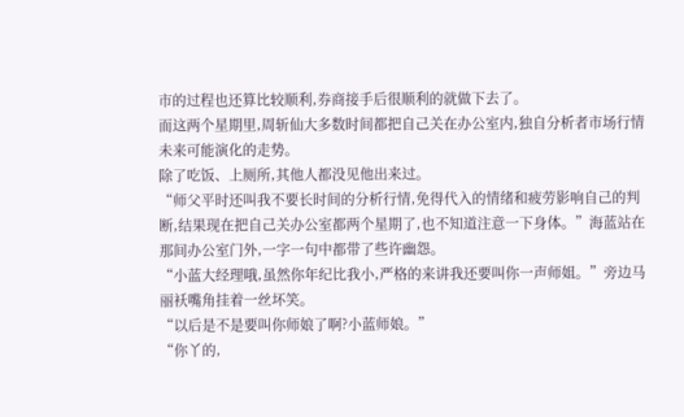市的过程也还算比较顺利,券商接手后很顺利的就做下去了。
而这两个星期里,周斩仙大多数时间都把自己关在办公室内,独自分析者市场行情未来可能演化的走势。
除了吃饭、上厕所,其他人都没见他出来过。
“师父平时还叫我不要长时间的分析行情,免得代入的情绪和疲劳影响自己的判断,结果现在把自己关办公室都两个星期了,也不知道注意一下身体。”海蓝站在那间办公室门外,一字一句中都带了些许幽怨。
“小蓝大经理哦,虽然你年纪比我小,严格的来讲我还要叫你一声师姐。”旁边马丽袄嘴角挂着一丝坏笑。
“以后是不是要叫你师娘了啊?小蓝师娘。”
“你丫的,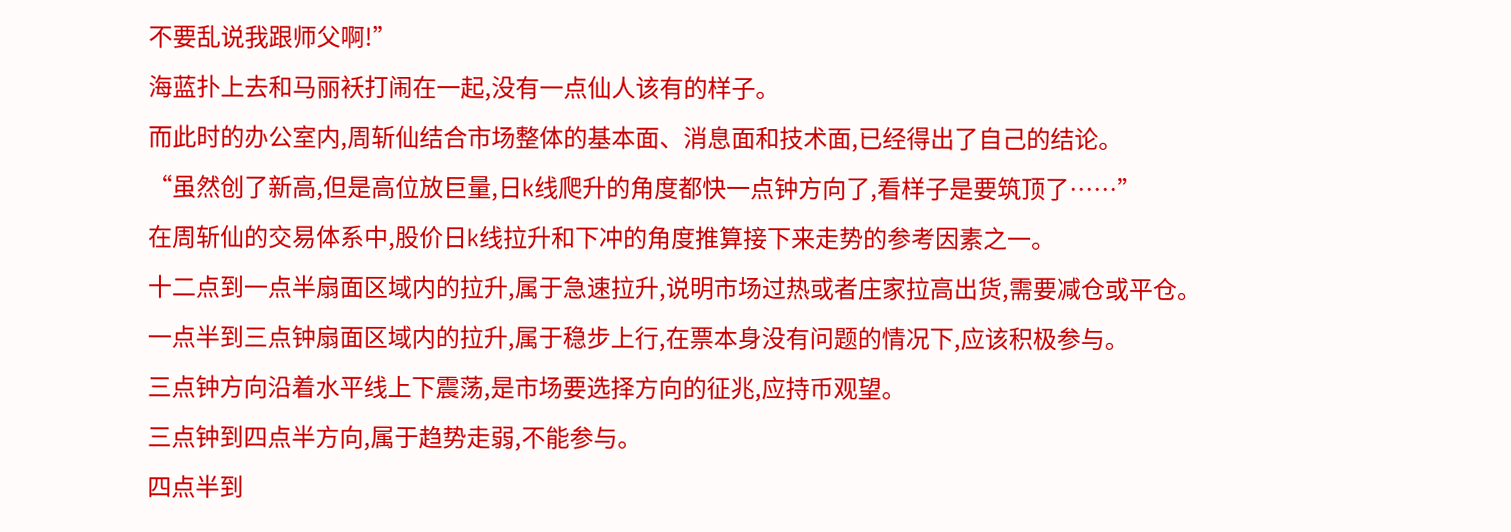不要乱说我跟师父啊!”
海蓝扑上去和马丽袄打闹在一起,没有一点仙人该有的样子。
而此时的办公室内,周斩仙结合市场整体的基本面、消息面和技术面,已经得出了自己的结论。
“虽然创了新高,但是高位放巨量,日k线爬升的角度都快一点钟方向了,看样子是要筑顶了……”
在周斩仙的交易体系中,股价日k线拉升和下冲的角度推算接下来走势的参考因素之一。
十二点到一点半扇面区域内的拉升,属于急速拉升,说明市场过热或者庄家拉高出货,需要减仓或平仓。
一点半到三点钟扇面区域内的拉升,属于稳步上行,在票本身没有问题的情况下,应该积极参与。
三点钟方向沿着水平线上下震荡,是市场要选择方向的征兆,应持币观望。
三点钟到四点半方向,属于趋势走弱,不能参与。
四点半到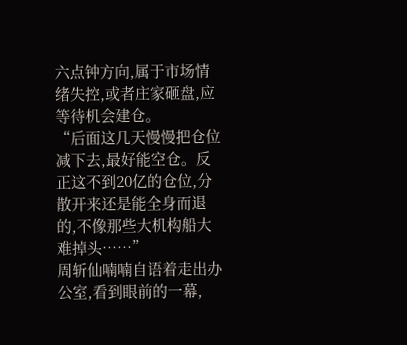六点钟方向,属于市场情绪失控,或者庄家砸盘,应等待机会建仓。
“后面这几天慢慢把仓位减下去,最好能空仓。反正这不到20亿的仓位,分散开来还是能全身而退的,不像那些大机构船大难掉头……”
周斩仙喃喃自语着走出办公室,看到眼前的一幕,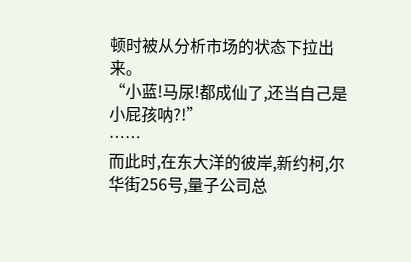顿时被从分析市场的状态下拉出来。
“小蓝!马尿!都成仙了,还当自己是小屁孩呐?!”
……
而此时,在东大洋的彼岸,新约柯,尔华街256号,量子公司总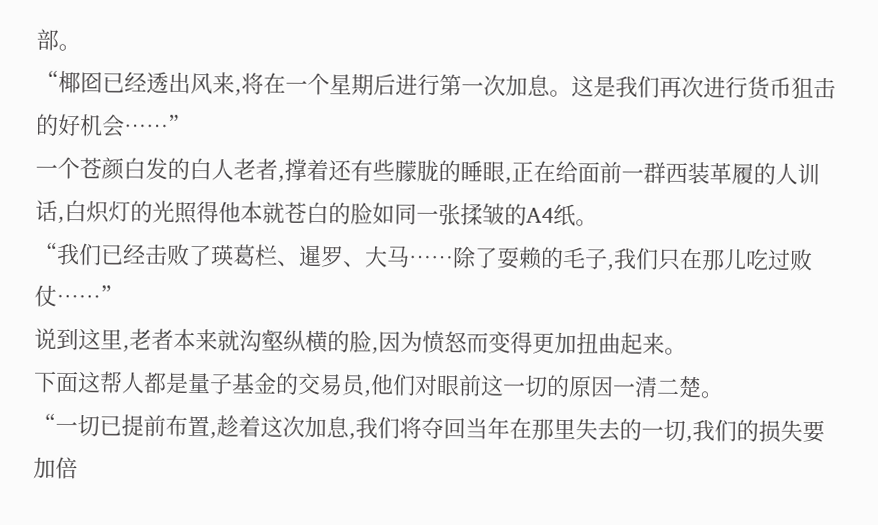部。
“椰囵已经透出风来,将在一个星期后进行第一次加息。这是我们再次进行货币狙击的好机会……”
一个苍颜白发的白人老者,撑着还有些朦胧的睡眼,正在给面前一群西装革履的人训话,白炽灯的光照得他本就苍白的脸如同一张揉皱的A4纸。
“我们已经击败了瑛葛栏、暹罗、大马……除了耍赖的毛子,我们只在那儿吃过败仗……”
说到这里,老者本来就沟壑纵横的脸,因为愤怒而变得更加扭曲起来。
下面这帮人都是量子基金的交易员,他们对眼前这一切的原因一清二楚。
“一切已提前布置,趁着这次加息,我们将夺回当年在那里失去的一切,我们的损失要加倍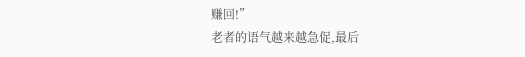赚回!”
老者的语气越来越急促,最后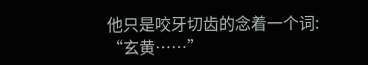他只是咬牙切齿的念着一个词:
“玄黄……”